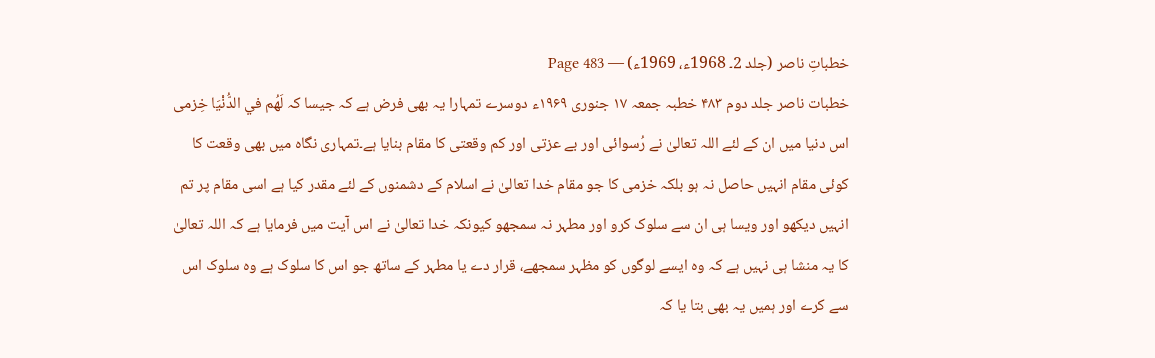خطباتِ ناصر (جلد 2۔ 1968ء، 1969ء) — Page 483
خطبات ناصر جلد دوم ۴۸۳ خطبہ جمعہ ۱۷ جنوری ۱۹۶۹ء دوسرے تمہارا یہ بھی فرض ہے کہ جیسا کہ لَهُم في الدُّنْيَا خِزمی اس دنیا میں ان کے لئے اللہ تعالیٰ نے رُسوائی اور بے عزتی اور کم وقعتی کا مقام بنایا ہے۔تمہاری نگاہ میں بھی وقعت کا کوئی مقام انہیں حاصل نہ ہو بلکہ خزمی کا جو مقام خدا تعالیٰ نے اسلام کے دشمنوں کے لئے مقدر کیا ہے اسی مقام پر تم انہیں دیکھو اور ویسا ہی ان سے سلوک کرو اور مطہر نہ سمجھو کیونکہ خدا تعالیٰ نے اس آیت میں فرمایا ہے کہ اللہ تعالیٰ کا یہ منشا ہی نہیں ہے کہ وہ ایسے لوگوں کو مظہر سمجھے، قرار دے یا مطہر کے ساتھ جو اس کا سلوک ہے وہ سلوک اس سے کرے اور ہمیں یہ بھی بتا یا کہ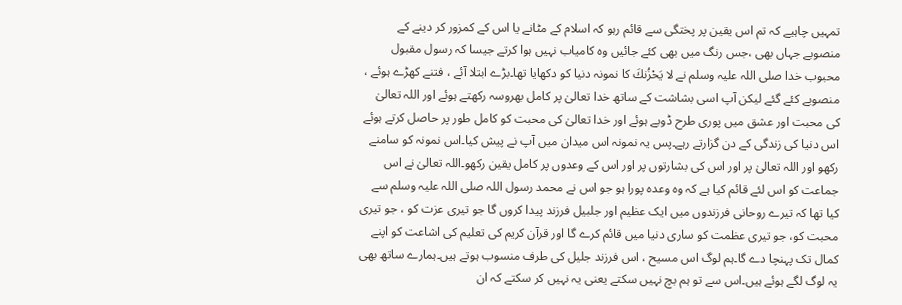تمہیں چاہیے کہ تم اس یقین پر پختگی سے قائم رہو کہ اسلام کے مٹانے یا اس کے کمزور کر دینے کے منصوبے جہاں بھی ،جس رنگ میں بھی کئے جائیں وہ کامیاب نہیں ہوا کرتے جیسا کہ رسول مقبول محبوب خدا صلی اللہ علیہ وسلم نے لا يَحْزُنكَ کا نمونہ دنیا کو دکھایا تھا۔بڑے ابتلا آئے ، فتنے کھڑے ہوئے ، منصوبے کئے گئے لیکن آپ اسی بشاشت کے ساتھ خدا تعالیٰ پر کامل بھروسہ رکھتے ہوئے اور اللہ تعالیٰ کی محبت اور عشق میں پوری طرح ڈوبے ہوئے اور خدا تعالیٰ کی محبت کو کامل طور پر حاصل کرتے ہوئے اس دنیا کی زندگی کے دن گزارتے رہے۔پس یہ نمونہ اس میدان میں آپ نے پیش کیا۔اس نمونہ کو سامنے رکھو اور اللہ تعالیٰ پر اور اس کی بشارتوں پر اور اس کے وعدوں پر کامل یقین رکھو۔اللہ تعالیٰ نے اس جماعت کو اس لئے قائم کیا ہے کہ وہ وعدہ پورا ہو جو اس نے محمد رسول اللہ صلی اللہ علیہ وسلم سے کیا تھا کہ تیرے روحانی فرزندوں میں ایک عظیم اور جلبیل فرزند پیدا کروں گا جو تیری عزت کو ، جو تیری محبت کو، جو تیری عظمت کو ساری دنیا میں قائم کرے گا اور قرآن کریم کی تعلیم کی اشاعت کو اپنے کمال تک پہنچا دے گا۔ہم لوگ اس مسیح ، اس فرزند جلیل کی طرف منسوب ہوتے ہیں۔ہمارے ساتھ بھی یہ لوگ لگے ہوئے ہیں۔اس سے تو ہم بچ نہیں سکتے یعنی یہ نہیں کر سکتے کہ ان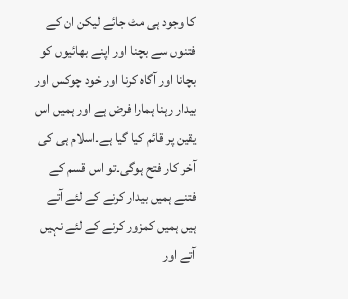کا وجود ہی مٹ جائے لیکن ان کے فتنوں سے بچنا اور اپنے بھائیوں کو بچانا اور آگاہ کرنا اور خود چوکس اور بیدار رہنا ہمارا فرض ہے اور ہمیں اس یقین پر قائم کیا گیا ہے۔اسلام ہی کی آخر کار فتح ہوگی۔تو اس قسم کے فتنے ہمیں بیدار کرنے کے لئے آتے ہیں ہمیں کمزور کرنے کے لئے نہیں آتے اور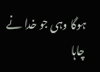ہوگا وہی جو خدا نے چاہا